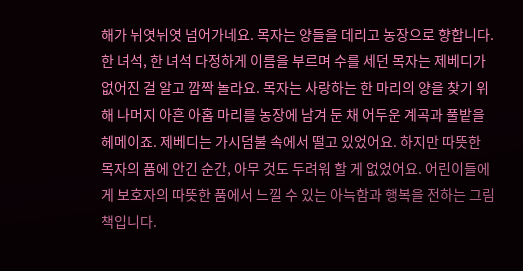해가 뉘엿뉘엿 넘어가네요. 목자는 양들을 데리고 농장으로 향합니다. 한 녀석, 한 녀석 다정하게 이름을 부르며 수를 세던 목자는 제베디가 없어진 걸 알고 깜짝 놀라요. 목자는 사랑하는 한 마리의 양을 찾기 위해 나머지 아흔 아홉 마리를 농장에 남겨 둔 채 어두운 계곡과 풀밭을 헤메이죠. 제베디는 가시덤불 속에서 떨고 있었어요. 하지만 따뜻한 목자의 품에 안긴 순간, 아무 것도 두려워 할 게 없었어요. 어린이들에게 보호자의 따뜻한 품에서 느낄 수 있는 아늑함과 행복을 전하는 그림책입니다.